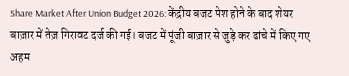Share Market After Union Budget 2026: केंद्रीय बजट पेश होने के बाद शेयर बाज़ार में तेज़ गिरावट दर्ज की गई। बजट में पूंजी बाज़ार से जुड़े कर ढांचे में किए गए अहम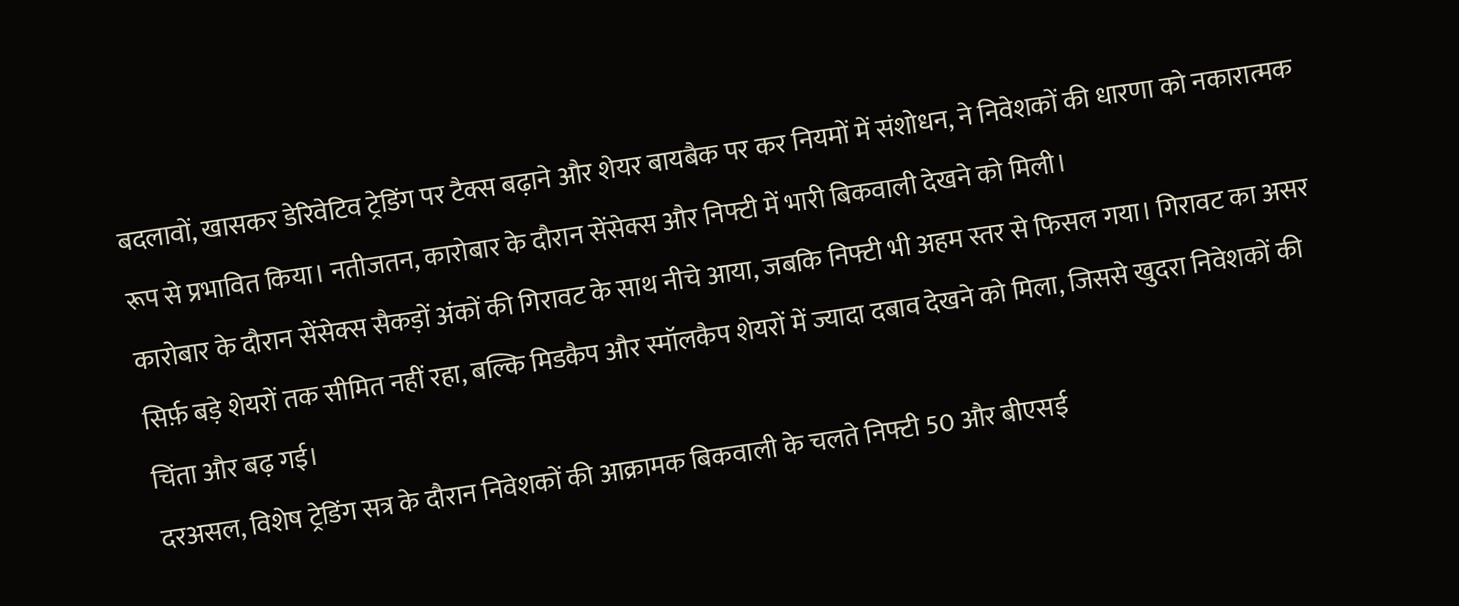बदलावों, खासकर डेरिवेटिव ट्रेडिंग पर टैक्स बढ़ाने और शेयर बायबैक पर कर नियमों में संशोधन, ने निवेशकों की धारणा को नकारात्मक रूप से प्रभावित किया। नतीजतन, कारोबार के दौरान सेंसेक्स और निफ्टी में भारी बिकवाली देखने को मिली।
कारोबार के दौरान सेंसेक्स सैकड़ों अंकों की गिरावट के साथ नीचे आया, जबकि निफ्टी भी अहम स्तर से फिसल गया। गिरावट का असर सिर्फ़ बड़े शेयरों तक सीमित नहीं रहा, बल्कि मिडकैप और स्मॉलकैप शेयरों में ज्यादा दबाव देखने को मिला, जिससे खुदरा निवेशकों की चिंता और बढ़ गई।
दरअसल, विशेष ट्रेडिंग सत्र के दौरान निवेशकों की आक्रामक बिकवाली के चलते निफ्टी 50 और बीएसई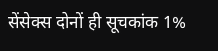सेंसेक्स दोनों ही सूचकांक 1%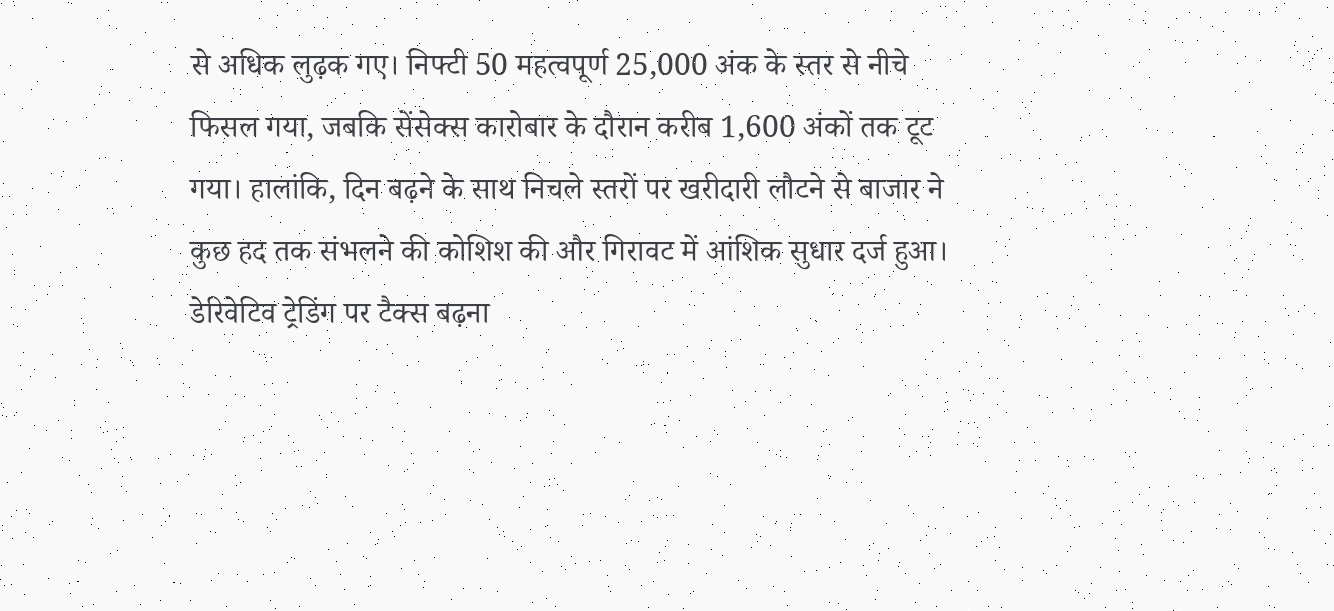से अधिक लुढ़क गए। निफ्टी 50 महत्वपूर्ण 25,000 अंक के स्तर से नीचे फिसल गया, जबकि सेंसेक्स कारोबार के दौरान करीब 1,600 अंकों तक टूट गया। हालांकि, दिन बढ़ने के साथ निचले स्तरों पर खरीदारी लौटने से बाजार ने कुछ हद तक संभलने की कोशिश की और गिरावट में आंशिक सुधार दर्ज हुआ।
डेरिवेटिव ट्रेडिंग पर टैक्स बढ़ना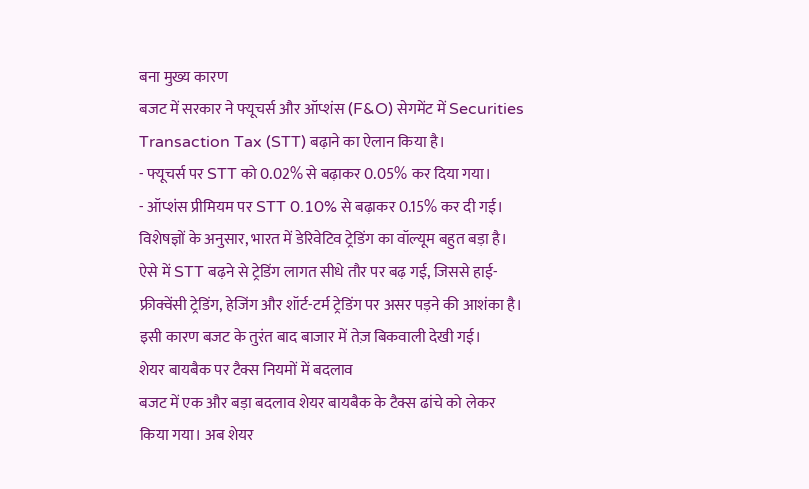बना मुख्य कारण
बजट में सरकार ने फ्यूचर्स और ऑप्शंस (F&O) सेगमेंट में Securities Transaction Tax (STT) बढ़ाने का ऐलान किया है।
- फ्यूचर्स पर STT को 0.02% से बढ़ाकर 0.05% कर दिया गया।
- ऑप्शंस प्रीमियम पर STT 0.10% से बढ़ाकर 0.15% कर दी गई।
विशेषज्ञों के अनुसार, भारत में डेरिवेटिव ट्रेडिंग का वॉल्यूम बहुत बड़ा है। ऐसे में STT बढ़ने से ट्रेडिंग लागत सीधे तौर पर बढ़ गई, जिससे हाई-फ्रीक्वेंसी ट्रेडिंग, हेजिंग और शॉर्ट-टर्म ट्रेडिंग पर असर पड़ने की आशंका है। इसी कारण बजट के तुरंत बाद बाजार में तेज़ बिकवाली देखी गई।
शेयर बायबैक पर टैक्स नियमों में बदलाव
बजट में एक और बड़ा बदलाव शेयर बायबैक के टैक्स ढांचे को लेकर किया गया। अब शेयर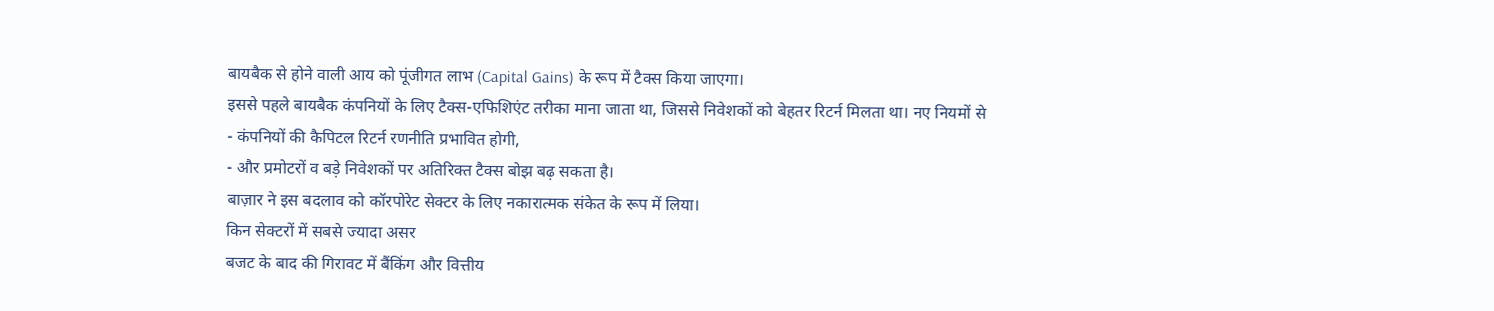बायबैक से होने वाली आय को पूंजीगत लाभ (Capital Gains) के रूप में टैक्स किया जाएगा।
इससे पहले बायबैक कंपनियों के लिए टैक्स-एफिशिएंट तरीका माना जाता था, जिससे निवेशकों को बेहतर रिटर्न मिलता था। नए नियमों से
- कंपनियों की कैपिटल रिटर्न रणनीति प्रभावित होगी,
- और प्रमोटरों व बड़े निवेशकों पर अतिरिक्त टैक्स बोझ बढ़ सकता है।
बाज़ार ने इस बदलाव को कॉरपोरेट सेक्टर के लिए नकारात्मक संकेत के रूप में लिया।
किन सेक्टरों में सबसे ज्यादा असर
बजट के बाद की गिरावट में बैंकिंग और वित्तीय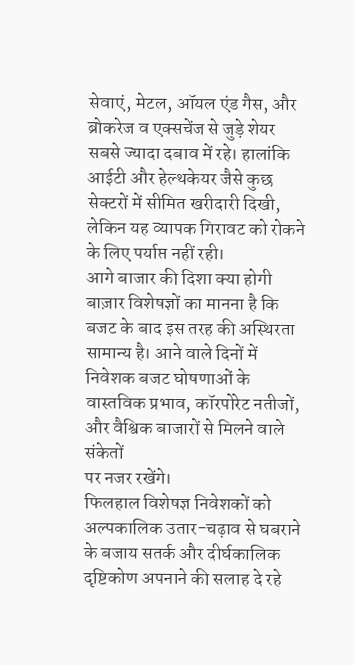सेवाएं, मेटल, ऑयल एंड गैस, और ब्रोकरेज व एक्सचेंज से जुड़े शेयर सबसे ज्यादा दबाव में रहे। हालांकि आईटी और हेल्थकेयर जैसे कुछ सेक्टरों में सीमित खरीदारी दिखी, लेकिन यह व्यापक गिरावट को रोकने के लिए पर्याप्त नहीं रही।
आगे बाजार की दिशा क्या होगी
बाज़ार विशेषज्ञों का मानना है कि बजट के बाद इस तरह की अस्थिरता सामान्य है। आने वाले दिनों में निवेशक बजट घोषणाओं के वास्तविक प्रभाव, कॉरपोरेट नतीजों, और वैश्विक बाजारों से मिलने वाले संकेतों
पर नजर रखेंगे।
फिलहाल विशेषज्ञ निवेशकों को अल्पकालिक उतार-चढ़ाव से घबराने के बजाय सतर्क और दीर्घकालिक दृष्टिकोण अपनाने की सलाह दे रहे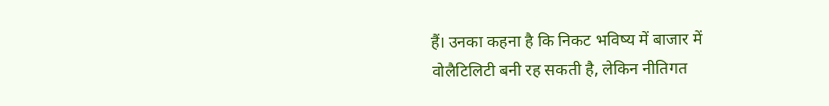हैं। उनका कहना है कि निकट भविष्य में बाजार में वोलैटिलिटी बनी रह सकती है, लेकिन नीतिगत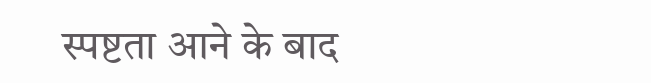स्पष्टता आने के बाद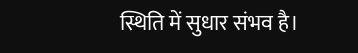स्थिति में सुधार संभव है।